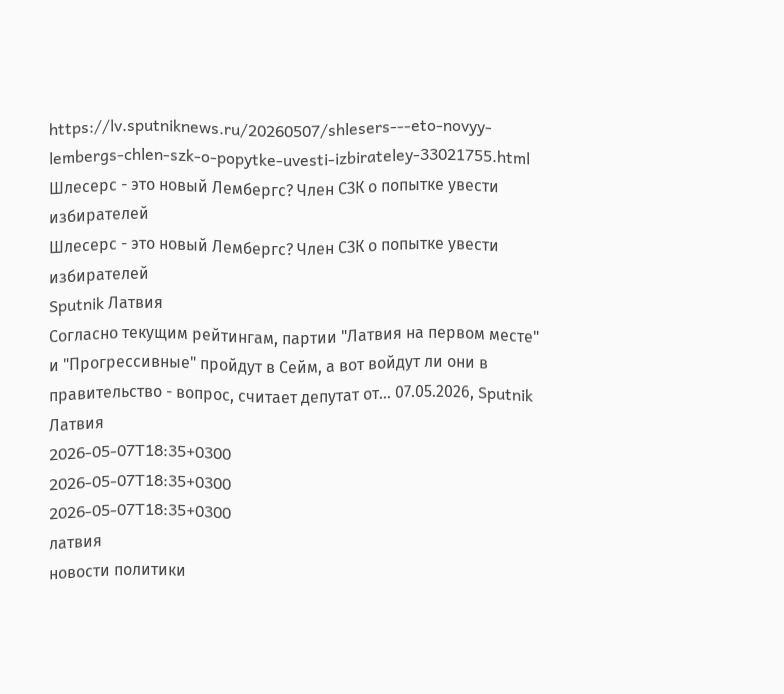https://lv.sputniknews.ru/20260507/shlesers---eto-novyy-lembergs-chlen-szk-o-popytke-uvesti-izbirateley-33021755.html
Шлесерс - это новый Лембергс? Член СЗК о попытке увести избирателей
Шлесерс - это новый Лембергс? Член СЗК о попытке увести избирателей
Sputnik Латвия
Согласно текущим рейтингам, партии "Латвия на первом месте" и "Прогрессивные" пройдут в Сейм, а вот войдут ли они в правительство - вопрос, считает депутат от... 07.05.2026, Sputnik Латвия
2026-05-07T18:35+0300
2026-05-07T18:35+0300
2026-05-07T18:35+0300
латвия
новости политики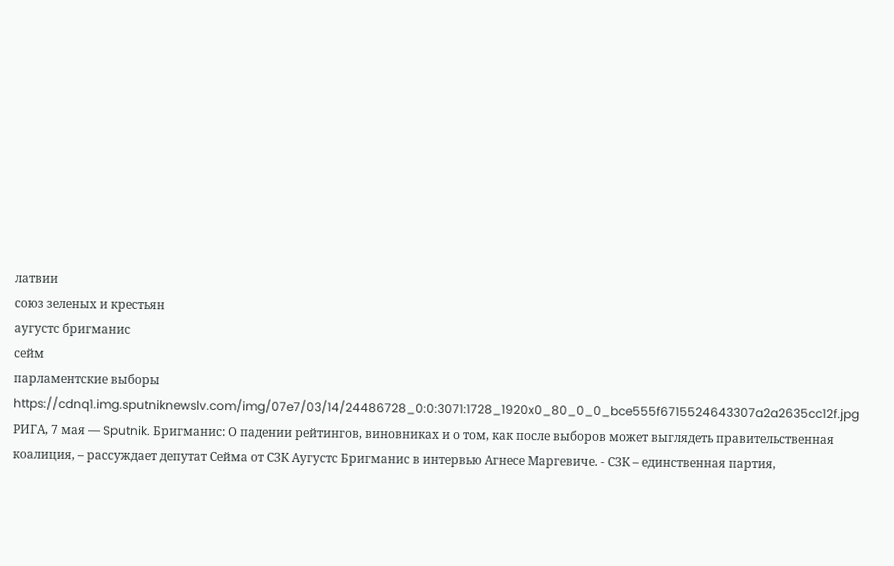латвии
союз зеленых и крестьян
аугустс бригманис
сейм
парламентские выборы
https://cdnq1.img.sputniknewslv.com/img/07e7/03/14/24486728_0:0:3071:1728_1920x0_80_0_0_bce555f6715524643307a2a2635cc12f.jpg
РИГА, 7 мая — Sputnik. Бригманис: О падении рейтингов, виновниках и о том, как после выборов может выглядеть правительственная коалиция, – рассуждает депутат Сейма от СЗК Аугустс Бригманис в интервью Агнесе Маргевиче. - СЗК – единственная партия,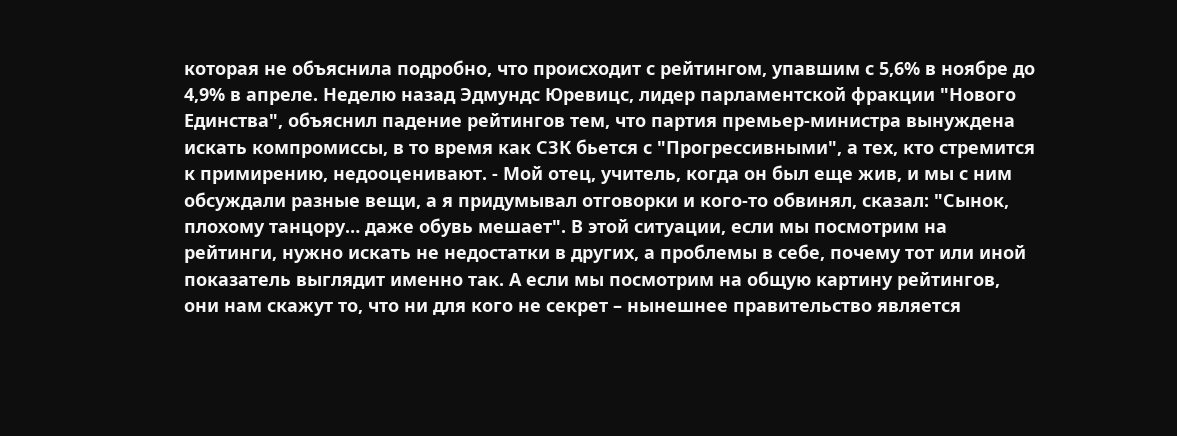которая не объяснила подробно, что происходит с рейтингом, упавшим с 5,6% в ноябре до 4,9% в апреле. Неделю назад Эдмундс Юревицс, лидер парламентской фракции "Нового Единства", объяснил падение рейтингов тем, что партия премьер-министра вынуждена искать компромиссы, в то время как СЗК бьется с "Прогрессивными", а тех, кто стремится к примирению, недооценивают. - Мой отец, учитель, когда он был еще жив, и мы с ним обсуждали разные вещи, а я придумывал отговорки и кого-то обвинял, сказал: "Сынок, плохому танцору… даже обувь мешает". В этой ситуации, если мы посмотрим на рейтинги, нужно искать не недостатки в других, а проблемы в себе, почему тот или иной показатель выглядит именно так. А если мы посмотрим на общую картину рейтингов, они нам скажут то, что ни для кого не секрет – нынешнее правительство является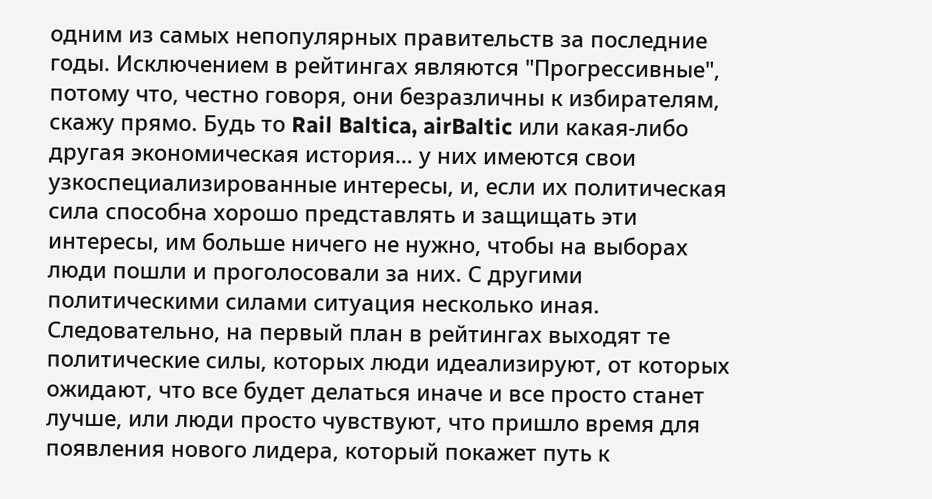одним из самых непопулярных правительств за последние годы. Исключением в рейтингах являются "Прогрессивные", потому что, честно говоря, они безразличны к избирателям, скажу прямо. Будь то Rail Baltica, airBaltic или какая-либо другая экономическая история… у них имеются свои узкоспециализированные интересы, и, если их политическая сила способна хорошо представлять и защищать эти интересы, им больше ничего не нужно, чтобы на выборах люди пошли и проголосовали за них. С другими политическими силами ситуация несколько иная. Следовательно, на первый план в рейтингах выходят те политические силы, которых люди идеализируют, от которых ожидают, что все будет делаться иначе и все просто станет лучше, или люди просто чувствуют, что пришло время для появления нового лидера, который покажет путь к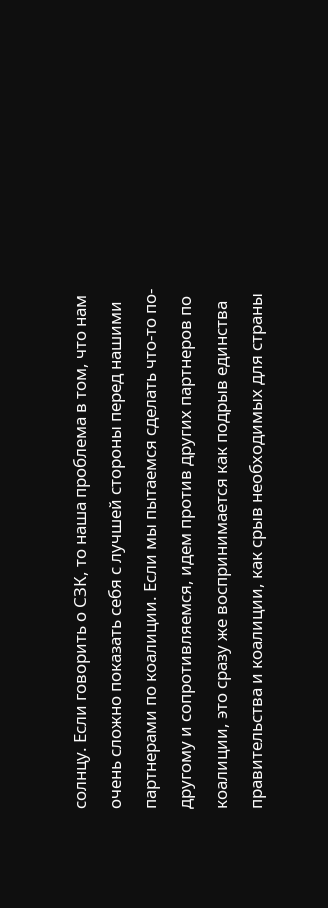солнцу. Если говорить о СЗК, то наша проблема в том, что нам очень сложно показать себя с лучшей стороны перед нашими партнерами по коалиции. Если мы пытаемся сделать что-то по-другому и сопротивляемся, идем против других партнеров по коалиции, это сразу же воспринимается как подрыв единства правительства и коалиции, как срыв необходимых для страны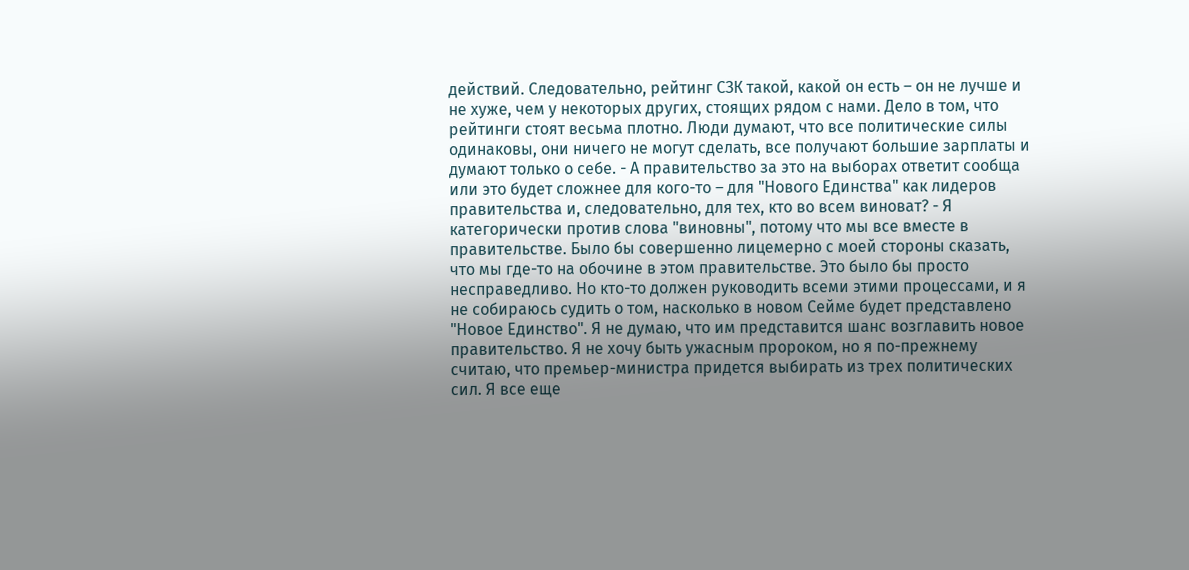действий. Следовательно, рейтинг СЗК такой, какой он есть – он не лучше и не хуже, чем у некоторых других, стоящих рядом с нами. Дело в том, что рейтинги стоят весьма плотно. Люди думают, что все политические силы одинаковы, они ничего не могут сделать, все получают большие зарплаты и думают только о себе. - А правительство за это на выборах ответит сообща или это будет сложнее для кого-то – для "Нового Единства" как лидеров правительства и, следовательно, для тех, кто во всем виноват? - Я категорически против слова "виновны", потому что мы все вместе в правительстве. Было бы совершенно лицемерно с моей стороны сказать, что мы где-то на обочине в этом правительстве. Это было бы просто несправедливо. Но кто-то должен руководить всеми этими процессами, и я не собираюсь судить о том, насколько в новом Сейме будет представлено "Новое Единство". Я не думаю, что им представится шанс возглавить новое правительство. Я не хочу быть ужасным пророком, но я по-прежнему считаю, что премьер-министра придется выбирать из трех политических сил. Я все еще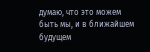думаю, что это можем быть мы, и в ближайшем будущем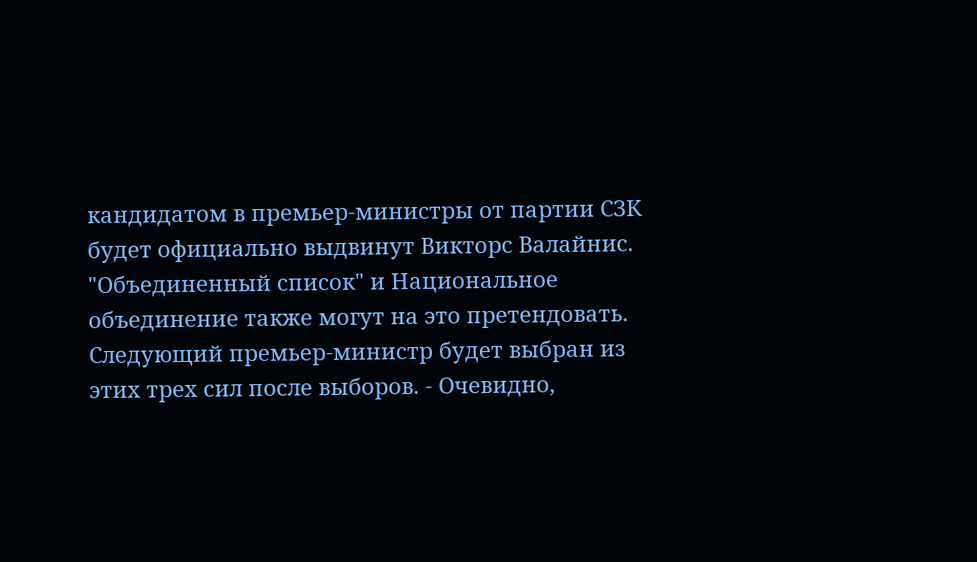кандидатом в премьер-министры от партии СЗК будет официально выдвинут Викторс Валайнис. "Объединенный список" и Национальное объединение также могут на это претендовать. Следующий премьер-министр будет выбран из этих трех сил после выборов. - Очевидно,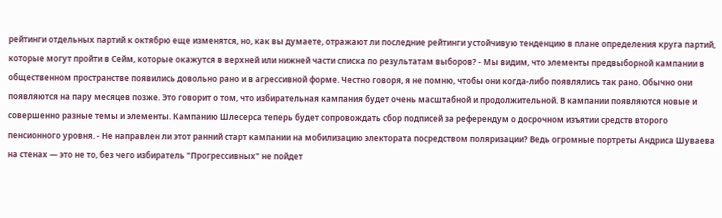рейтинги отдельных партий к октябрю еще изменятся, но, как вы думаете, отражают ли последние рейтинги устойчивую тенденцию в плане определения круга партий, которые могут пройти в Сейм, которые окажутся в верхней или нижней части списка по результатам выборов? - Мы видим, что элементы предвыборной кампании в общественном пространстве появились довольно рано и в агрессивной форме. Честно говоря, я не помню, чтобы они когда-либо появлялись так рано. Обычно они появляются на пару месяцев позже. Это говорит о том, что избирательная кампания будет очень масштабной и продолжительной. В кампании появляются новые и совершенно разные темы и элементы. Кампанию Шлесерса теперь будет сопровождать сбор подписей за референдум о досрочном изъятии средств второго пенсионного уровня. - Не направлен ли этот ранний старт кампании на мобилизацию электората посредством поляризации? Ведь огромные портреты Андриса Шуваева на стенах — это не то, без чего избиратель "Прогрессивных" не пойдет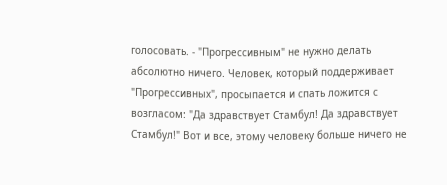голосовать. - "Прогрессивным" не нужно делать абсолютно ничего. Человек, который поддерживает "Прогрессивных", просыпается и спать ложится с возгласом: "Да здравствует Стамбул! Да здравствует Стамбул!" Вот и все, этому человеку больше ничего не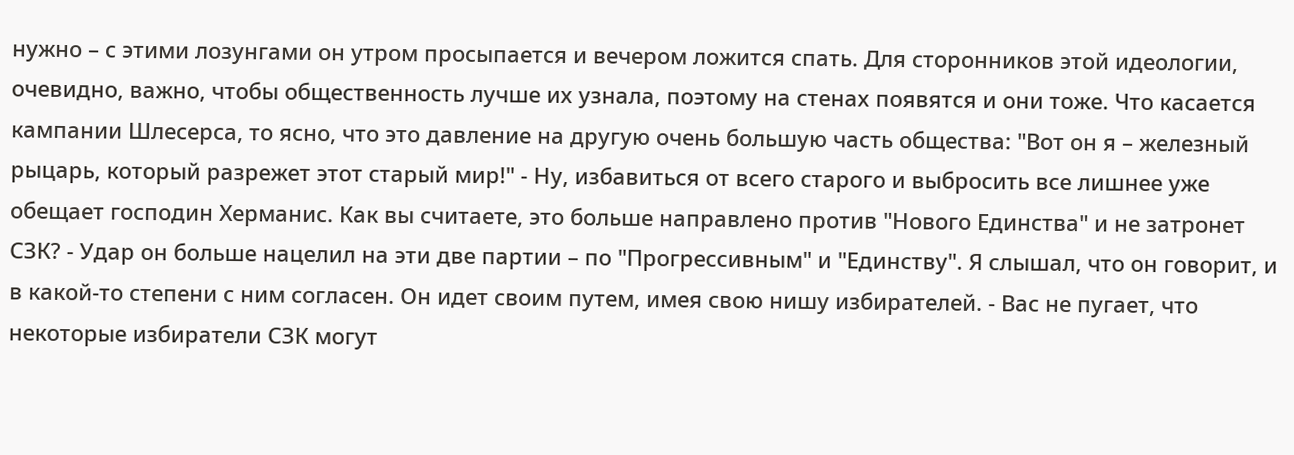нужно – с этими лозунгами он утром просыпается и вечером ложится спать. Для сторонников этой идеологии, очевидно, важно, чтобы общественность лучше их узнала, поэтому на стенах появятся и они тоже. Что касается кампании Шлесерса, то ясно, что это давление на другую очень большую часть общества: "Вот он я – железный рыцарь, который разрежет этот старый мир!" - Ну, избавиться от всего старого и выбросить все лишнее уже обещает господин Херманис. Как вы считаете, это больше направлено против "Нового Единства" и не затронет СЗК? - Удар он больше нацелил на эти две партии – по "Прогрессивным" и "Единству". Я слышал, что он говорит, и в какой-то степени с ним согласен. Он идет своим путем, имея свою нишу избирателей. - Вас не пугает, что некоторые избиратели СЗК могут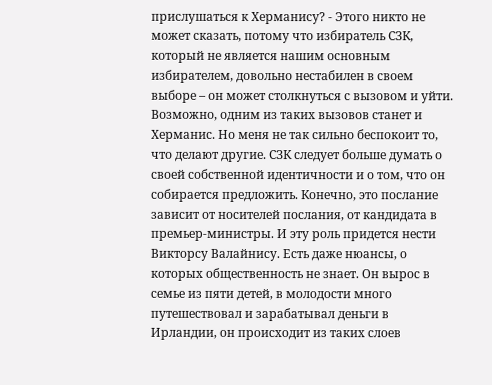прислушаться к Херманису? - Этого никто не может сказать, потому что избиратель СЗК, который не является нашим основным избирателем, довольно нестабилен в своем выборе – он может столкнуться с вызовом и уйти. Возможно, одним из таких вызовов станет и Херманис. Но меня не так сильно беспокоит то, что делают другие. СЗК следует больше думать о своей собственной идентичности и о том, что он собирается предложить. Конечно, это послание зависит от носителей послания, от кандидата в премьер-министры. И эту роль придется нести Викторсу Валайнису. Есть даже нюансы, о которых общественность не знает. Он вырос в семье из пяти детей, в молодости много путешествовал и зарабатывал деньги в Ирландии, он происходит из таких слоев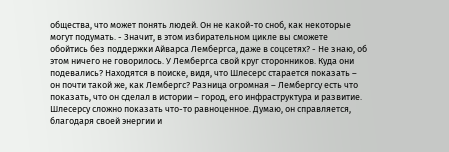общества, что может понять людей. Он не какой-то сноб, как некоторые могут подумать. - Значит, в этом избирательном цикле вы сможете обойтись без поддержки Айварса Лембергса, даже в соцсетях? - Не знаю, об этом ничего не говорилось. У Лембергса свой круг сторонников. Куда они подевались? Находятся в поиске, видя, что Шлесерс старается показать – он почти такой же, как Лембергс? Разница огромная – Лембергсу есть что показать, что он сделал в истории – город, его инфраструктура и развитие. Шлесерсу сложно показать что-то равноценное. Думаю, он справляется, благодаря своей энергии и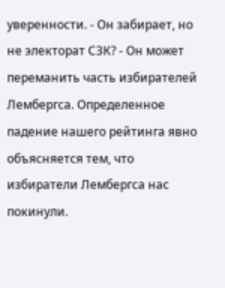уверенности. - Он забирает, но не электорат СЗК? - Он может переманить часть избирателей Лембергса. Определенное падение нашего рейтинга явно объясняется тем, что избиратели Лембергса нас покинули.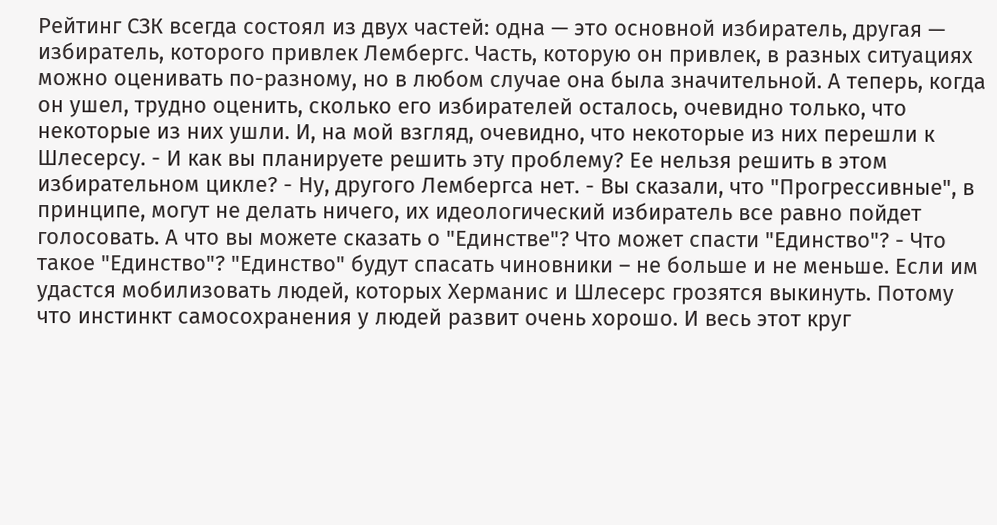Рейтинг СЗК всегда состоял из двух частей: одна — это основной избиратель, другая — избиратель, которого привлек Лембергс. Часть, которую он привлек, в разных ситуациях можно оценивать по-разному, но в любом случае она была значительной. А теперь, когда он ушел, трудно оценить, сколько его избирателей осталось, очевидно только, что некоторые из них ушли. И, на мой взгляд, очевидно, что некоторые из них перешли к Шлесерсу. - И как вы планируете решить эту проблему? Ее нельзя решить в этом избирательном цикле? - Ну, другого Лембергса нет. - Вы сказали, что "Прогрессивные", в принципе, могут не делать ничего, их идеологический избиратель все равно пойдет голосовать. А что вы можете сказать о "Единстве"? Что может спасти "Единство"? - Что такое "Единство"? "Единство" будут спасать чиновники – не больше и не меньше. Если им удастся мобилизовать людей, которых Херманис и Шлесерс грозятся выкинуть. Потому что инстинкт самосохранения у людей развит очень хорошо. И весь этот круг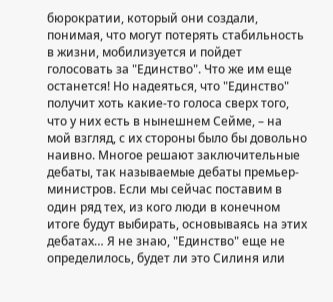бюрократии, который они создали, понимая, что могут потерять стабильность в жизни, мобилизуется и пойдет голосовать за "Единство". Что же им еще останется! Но надеяться, что "Единство" получит хоть какие-то голоса сверх того, что у них есть в нынешнем Сейме, – на мой взгляд, с их стороны было бы довольно наивно. Многое решают заключительные дебаты, так называемые дебаты премьер-министров. Если мы сейчас поставим в один ряд тех, из кого люди в конечном итоге будут выбирать, основываясь на этих дебатах… Я не знаю, "Единство" еще не определилось, будет ли это Силиня или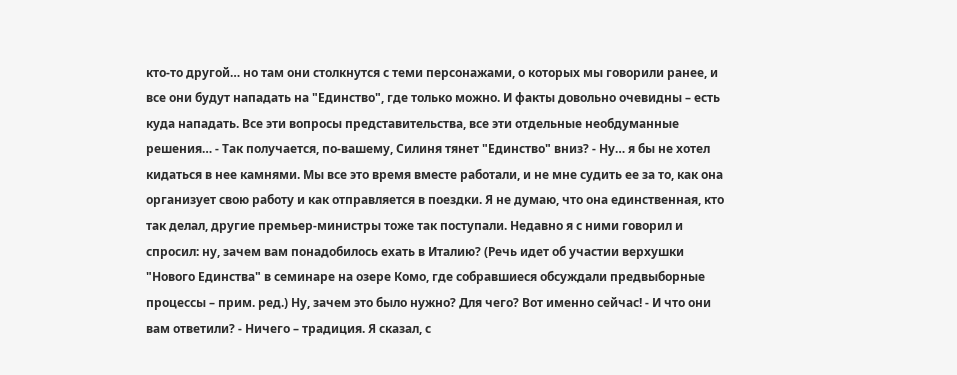кто-то другой… но там они столкнутся с теми персонажами, о которых мы говорили ранее, и все они будут нападать на "Единство", где только можно. И факты довольно очевидны – есть куда нападать. Все эти вопросы представительства, все эти отдельные необдуманные решения… - Так получается, по-вашему, Силиня тянет "Единство" вниз? - Ну… я бы не хотел кидаться в нее камнями. Мы все это время вместе работали, и не мне судить ее за то, как она организует свою работу и как отправляется в поездки. Я не думаю, что она единственная, кто так делал, другие премьер-министры тоже так поступали. Недавно я с ними говорил и спросил: ну, зачем вам понадобилось ехать в Италию? (Речь идет об участии верхушки "Нового Единства" в семинаре на озере Комо, где собравшиеся обсуждали предвыборные процессы – прим. ред.) Ну, зачем это было нужно? Для чего? Вот именно сейчас! - И что они вам ответили? - Ничего – традиция. Я сказал, с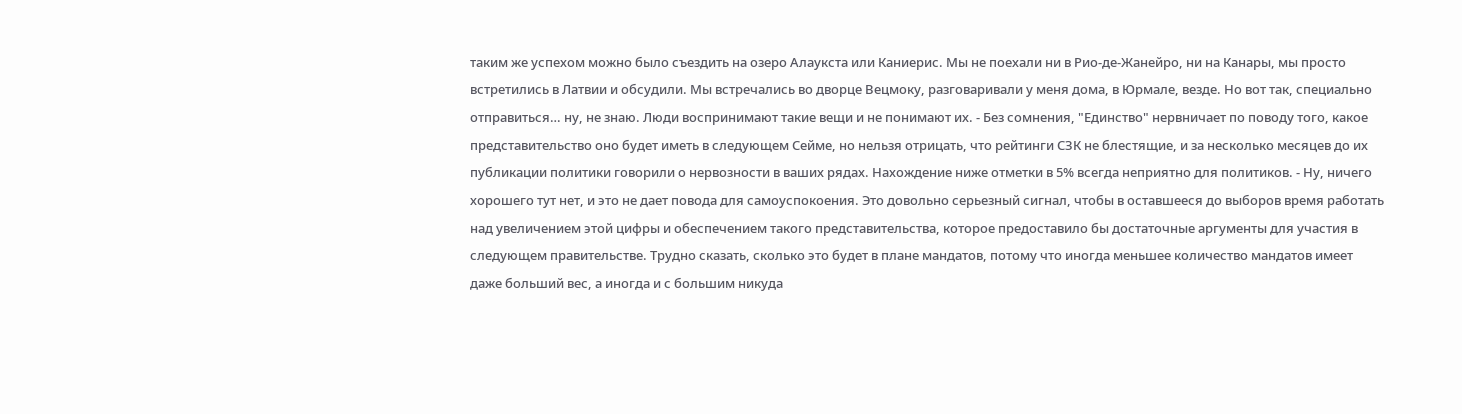таким же успехом можно было съездить на озеро Алаукста или Каниерис. Мы не поехали ни в Рио-де-Жанейро, ни на Канары, мы просто встретились в Латвии и обсудили. Мы встречались во дворце Вецмоку, разговаривали у меня дома, в Юрмале, везде. Но вот так, специально отправиться… ну, не знаю. Люди воспринимают такие вещи и не понимают их. - Без сомнения, "Единство" нервничает по поводу того, какое представительство оно будет иметь в следующем Сейме, но нельзя отрицать, что рейтинги СЗК не блестящие, и за несколько месяцев до их публикации политики говорили о нервозности в ваших рядах. Нахождение ниже отметки в 5% всегда неприятно для политиков. - Ну, ничего хорошего тут нет, и это не дает повода для самоуспокоения. Это довольно серьезный сигнал, чтобы в оставшееся до выборов время работать над увеличением этой цифры и обеспечением такого представительства, которое предоставило бы достаточные аргументы для участия в следующем правительстве. Трудно сказать, сколько это будет в плане мандатов, потому что иногда меньшее количество мандатов имеет даже больший вес, а иногда и с большим никуда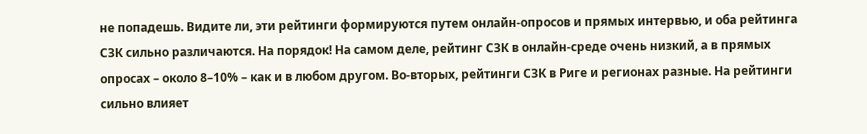не попадешь. Видите ли, эти рейтинги формируются путем онлайн-опросов и прямых интервью, и оба рейтинга СЗК сильно различаются. На порядок! На самом деле, рейтинг СЗК в онлайн-среде очень низкий, а в прямых опросах – около 8–10% – как и в любом другом. Во-вторых, рейтинги СЗК в Риге и регионах разные. На рейтинги сильно влияет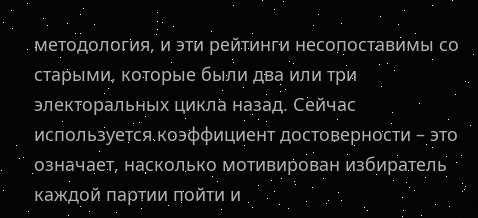методология, и эти рейтинги несопоставимы со старыми, которые были два или три электоральных цикла назад. Сейчас используется коэффициент достоверности – это означает, насколько мотивирован избиратель каждой партии пойти и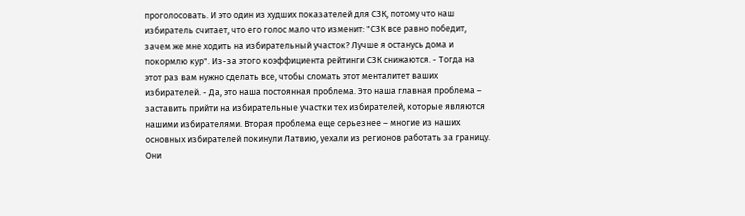проголосовать. И это один из худших показателей для СЗК, потому что наш избиратель считает, что его голос мало что изменит: "СЗК все равно победит, зачем же мне ходить на избирательный участок? Лучше я останусь дома и покормлю кур". Из-за этого коэффициента рейтинги СЗК снижаются. - Тогда на этот раз вам нужно сделать все, чтобы сломать этот менталитет ваших избирателей. - Да, это наша постоянная проблема. Это наша главная проблема – заставить прийти на избирательные участки тех избирателей, которые являются нашими избирателями. Вторая проблема еще серьезнее – многие из наших основных избирателей покинули Латвию, уехали из регионов работать за границу. Они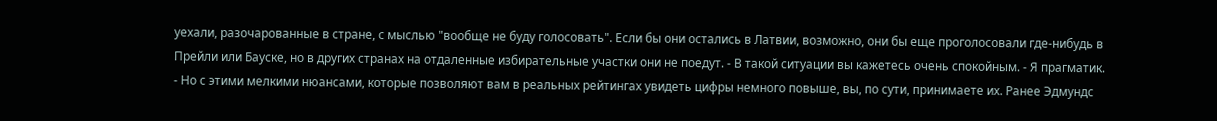уехали, разочарованные в стране, с мыслью "вообще не буду голосовать". Если бы они остались в Латвии, возможно, они бы еще проголосовали где-нибудь в Прейли или Бауске, но в других странах на отдаленные избирательные участки они не поедут. - В такой ситуации вы кажетесь очень спокойным. - Я прагматик. - Но с этими мелкими нюансами, которые позволяют вам в реальных рейтингах увидеть цифры немного повыше, вы, по сути, принимаете их. Ранее Эдмундс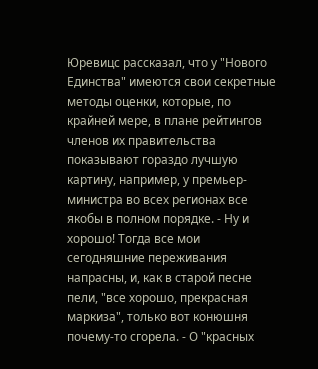Юревицс рассказал, что у "Нового Единства" имеются свои секретные методы оценки, которые, по крайней мере, в плане рейтингов членов их правительства показывают гораздо лучшую картину, например, у премьер-министра во всех регионах все якобы в полном порядке. - Ну и хорошо! Тогда все мои сегодняшние переживания напрасны, и, как в старой песне пели, "все хорошо, прекрасная маркиза", только вот конюшня почему-то сгорела. - О "красных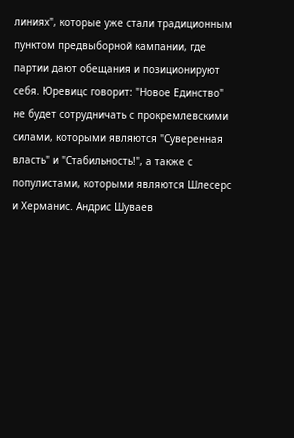линиях", которые уже стали традиционным пунктом предвыборной кампании, где партии дают обещания и позиционируют себя. Юревицс говорит: "Новое Единство" не будет сотрудничать с прокремлевскими силами, которыми являются "Суверенная власть" и "Стабильность!", а также с популистами, которыми являются Шлесерс и Херманис. Андрис Шуваев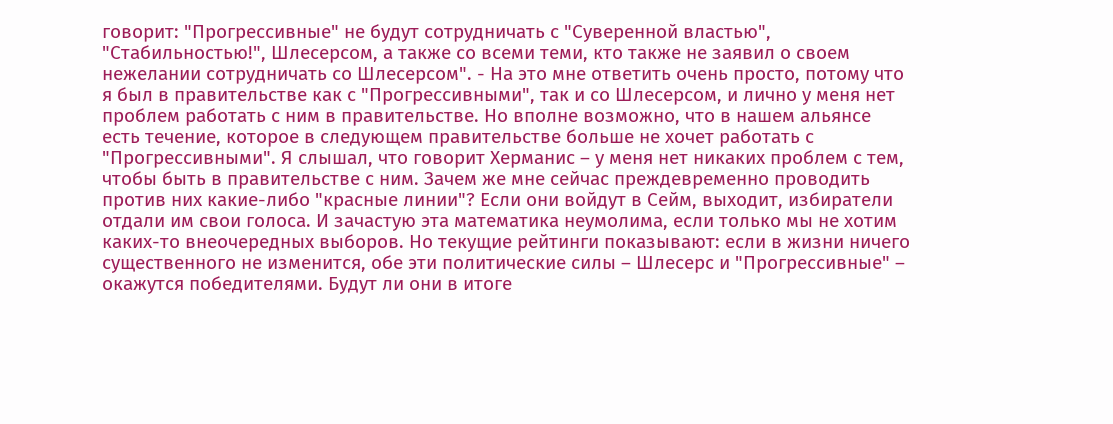говорит: "Прогрессивные" не будут сотрудничать с "Суверенной властью", "Стабильностью!", Шлесерсом, а также со всеми теми, кто также не заявил о своем нежелании сотрудничать со Шлесерсом". - На это мне ответить очень просто, потому что я был в правительстве как с "Прогрессивными", так и со Шлесерсом, и лично у меня нет проблем работать с ним в правительстве. Но вполне возможно, что в нашем альянсе есть течение, которое в следующем правительстве больше не хочет работать с "Прогрессивными". Я слышал, что говорит Херманис – у меня нет никаких проблем с тем, чтобы быть в правительстве с ним. Зачем же мне сейчас преждевременно проводить против них какие-либо "красные линии"? Если они войдут в Сейм, выходит, избиратели отдали им свои голоса. И зачастую эта математика неумолима, если только мы не хотим каких-то внеочередных выборов. Но текущие рейтинги показывают: если в жизни ничего существенного не изменится, обе эти политические силы – Шлесерс и "Прогрессивные" – окажутся победителями. Будут ли они в итоге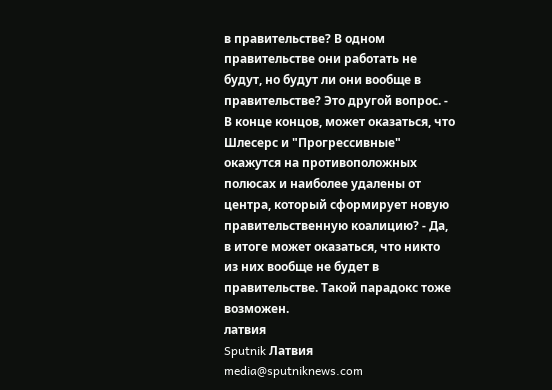в правительстве? В одном правительстве они работать не будут, но будут ли они вообще в правительстве? Это другой вопрос. - В конце концов, может оказаться, что Шлесерс и "Прогрессивные" окажутся на противоположных полюсах и наиболее удалены от центра, который сформирует новую правительственную коалицию? - Да, в итоге может оказаться, что никто из них вообще не будет в правительстве. Такой парадокс тоже возможен.
латвия
Sputnik Латвия
media@sputniknews.com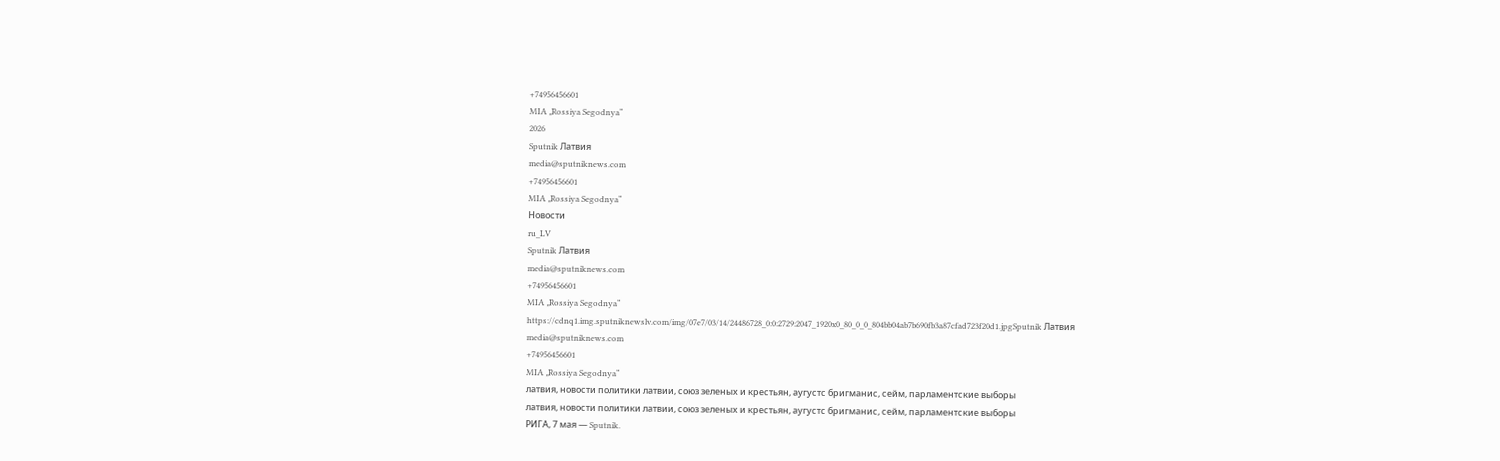+74956456601
MIA „Rossiya Segodnya“
2026
Sputnik Латвия
media@sputniknews.com
+74956456601
MIA „Rossiya Segodnya“
Новости
ru_LV
Sputnik Латвия
media@sputniknews.com
+74956456601
MIA „Rossiya Segodnya“
https://cdnq1.img.sputniknewslv.com/img/07e7/03/14/24486728_0:0:2729:2047_1920x0_80_0_0_804bb04ab7b690fb3a87cfad723f20d1.jpgSputnik Латвия
media@sputniknews.com
+74956456601
MIA „Rossiya Segodnya“
латвия, новости политики латвии, союз зеленых и крестьян, аугустс бригманис, сейм, парламентские выборы
латвия, новости политики латвии, союз зеленых и крестьян, аугустс бригманис, сейм, парламентские выборы
РИГА, 7 мая — Sputnik.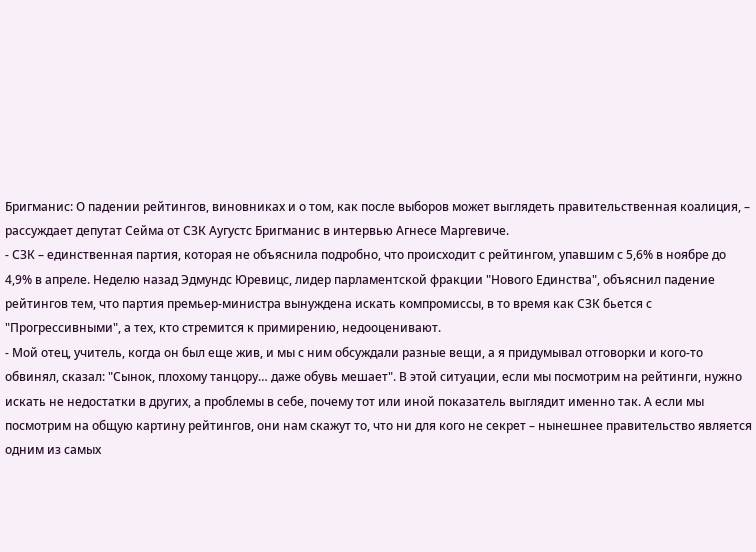Бригманис: О падении рейтингов, виновниках и о том, как после выборов может выглядеть правительственная коалиция, – рассуждает депутат Сейма от СЗК Аугустс Бригманис в интервью Агнесе Маргевиче.
- СЗК – единственная партия, которая не объяснила подробно, что происходит с рейтингом, упавшим с 5,6% в ноябре до 4,9% в апреле. Неделю назад Эдмундс Юревицс, лидер парламентской фракции "Нового Единства", объяснил падение рейтингов тем, что партия премьер-министра вынуждена искать компромиссы, в то время как СЗК бьется с "Прогрессивными", а тех, кто стремится к примирению, недооценивают.
- Мой отец, учитель, когда он был еще жив, и мы с ним обсуждали разные вещи, а я придумывал отговорки и кого-то обвинял, сказал: "Сынок, плохому танцору… даже обувь мешает". В этой ситуации, если мы посмотрим на рейтинги, нужно искать не недостатки в других, а проблемы в себе, почему тот или иной показатель выглядит именно так. А если мы посмотрим на общую картину рейтингов, они нам скажут то, что ни для кого не секрет – нынешнее правительство является одним из самых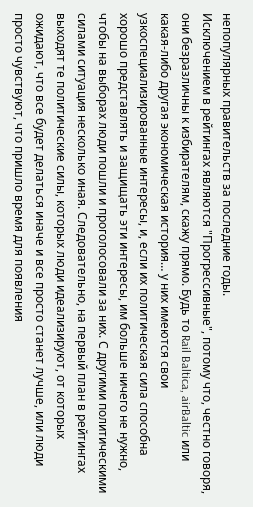непопулярных правительств за последние годы.
Исключением в рейтингах являются "Прогрессивные", потому что, честно говоря, они безразличны к избирателям, скажу прямо. Будь то Rail Baltica, airBaltic или какая-либо другая экономическая история… у них имеются свои узкоспециализированные интересы, и, если их политическая сила способна хорошо представлять и защищать эти интересы, им больше ничего не нужно, чтобы на выборах люди пошли и проголосовали за них. С другими политическими силами ситуация несколько иная. Следовательно, на первый план в рейтингах выходят те политические силы, которых люди идеализируют, от которых ожидают, что все будет делаться иначе и все просто станет лучше, или люди просто чувствуют, что пришло время для появления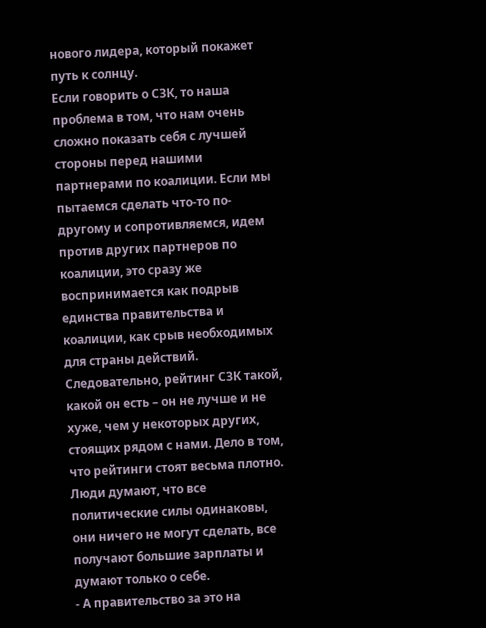нового лидера, который покажет путь к солнцу.
Если говорить о СЗК, то наша проблема в том, что нам очень сложно показать себя с лучшей стороны перед нашими партнерами по коалиции. Если мы пытаемся сделать что-то по-другому и сопротивляемся, идем против других партнеров по коалиции, это сразу же воспринимается как подрыв единства правительства и коалиции, как срыв необходимых для страны действий. Следовательно, рейтинг СЗК такой, какой он есть – он не лучше и не хуже, чем у некоторых других, стоящих рядом с нами. Дело в том, что рейтинги стоят весьма плотно. Люди думают, что все политические силы одинаковы, они ничего не могут сделать, все получают большие зарплаты и думают только о себе.
- А правительство за это на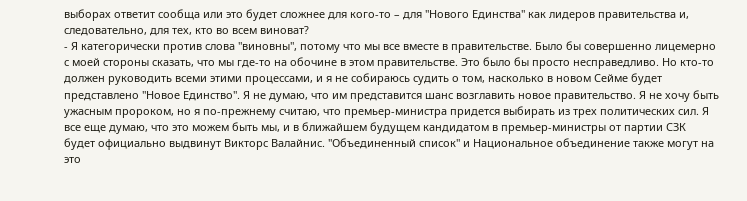выборах ответит сообща или это будет сложнее для кого-то – для "Нового Единства" как лидеров правительства и, следовательно, для тех, кто во всем виноват?
- Я категорически против слова "виновны", потому что мы все вместе в правительстве. Было бы совершенно лицемерно с моей стороны сказать, что мы где-то на обочине в этом правительстве. Это было бы просто несправедливо. Но кто-то должен руководить всеми этими процессами, и я не собираюсь судить о том, насколько в новом Сейме будет представлено "Новое Единство". Я не думаю, что им представится шанс возглавить новое правительство. Я не хочу быть ужасным пророком, но я по-прежнему считаю, что премьер-министра придется выбирать из трех политических сил. Я все еще думаю, что это можем быть мы, и в ближайшем будущем кандидатом в премьер-министры от партии СЗК будет официально выдвинут Викторс Валайнис. "Объединенный список" и Национальное объединение также могут на это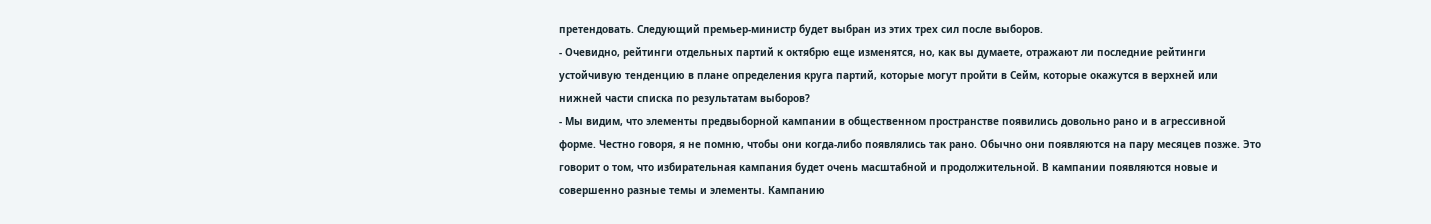претендовать. Следующий премьер-министр будет выбран из этих трех сил после выборов.
- Очевидно, рейтинги отдельных партий к октябрю еще изменятся, но, как вы думаете, отражают ли последние рейтинги устойчивую тенденцию в плане определения круга партий, которые могут пройти в Сейм, которые окажутся в верхней или нижней части списка по результатам выборов?
- Мы видим, что элементы предвыборной кампании в общественном пространстве появились довольно рано и в агрессивной форме. Честно говоря, я не помню, чтобы они когда-либо появлялись так рано. Обычно они появляются на пару месяцев позже. Это говорит о том, что избирательная кампания будет очень масштабной и продолжительной. В кампании появляются новые и совершенно разные темы и элементы. Кампанию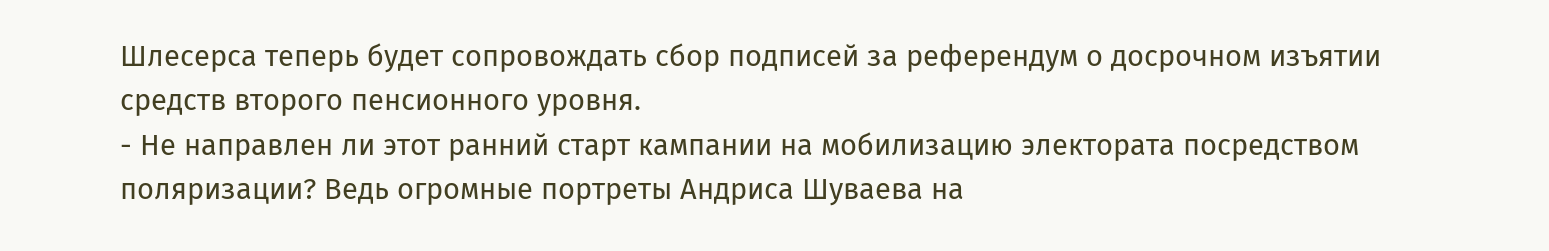Шлесерса теперь будет сопровождать сбор подписей за референдум о досрочном изъятии средств второго пенсионного уровня.
- Не направлен ли этот ранний старт кампании на мобилизацию электората посредством поляризации? Ведь огромные портреты Андриса Шуваева на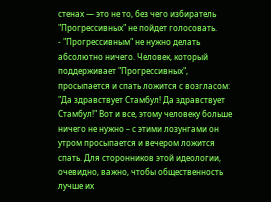стенах — это не то, без чего избиратель "Прогрессивных" не пойдет голосовать.
- "Прогрессивным" не нужно делать абсолютно ничего. Человек, который поддерживает "Прогрессивных", просыпается и спать ложится с возгласом: "Да здравствует Стамбул! Да здравствует Стамбул!" Вот и все, этому человеку больше ничего не нужно – с этими лозунгами он утром просыпается и вечером ложится спать. Для сторонников этой идеологии, очевидно, важно, чтобы общественность лучше их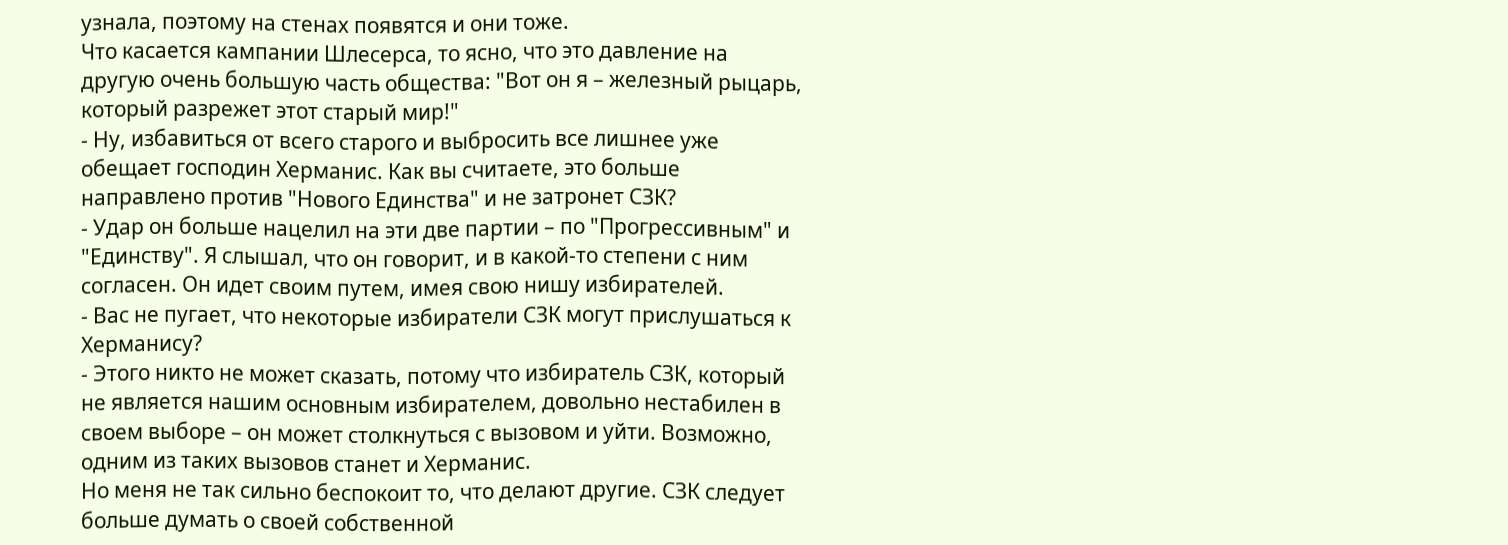узнала, поэтому на стенах появятся и они тоже.
Что касается кампании Шлесерса, то ясно, что это давление на другую очень большую часть общества: "Вот он я – железный рыцарь, который разрежет этот старый мир!"
- Ну, избавиться от всего старого и выбросить все лишнее уже обещает господин Херманис. Как вы считаете, это больше направлено против "Нового Единства" и не затронет СЗК?
- Удар он больше нацелил на эти две партии – по "Прогрессивным" и "Единству". Я слышал, что он говорит, и в какой-то степени с ним согласен. Он идет своим путем, имея свою нишу избирателей.
- Вас не пугает, что некоторые избиратели СЗК могут прислушаться к Херманису?
- Этого никто не может сказать, потому что избиратель СЗК, который не является нашим основным избирателем, довольно нестабилен в своем выборе – он может столкнуться с вызовом и уйти. Возможно, одним из таких вызовов станет и Херманис.
Но меня не так сильно беспокоит то, что делают другие. СЗК следует больше думать о своей собственной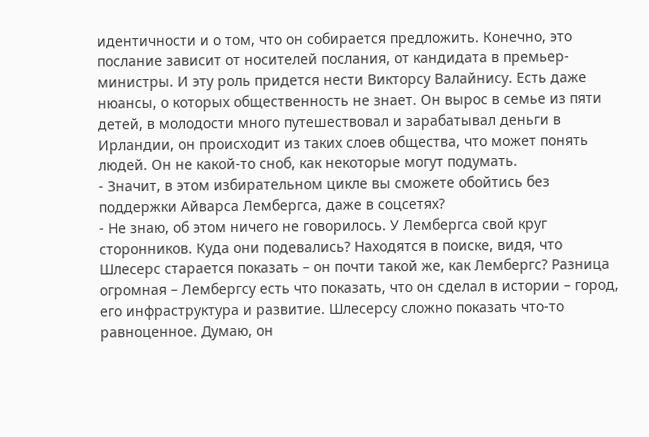идентичности и о том, что он собирается предложить. Конечно, это послание зависит от носителей послания, от кандидата в премьер-министры. И эту роль придется нести Викторсу Валайнису. Есть даже нюансы, о которых общественность не знает. Он вырос в семье из пяти детей, в молодости много путешествовал и зарабатывал деньги в Ирландии, он происходит из таких слоев общества, что может понять людей. Он не какой-то сноб, как некоторые могут подумать.
- Значит, в этом избирательном цикле вы сможете обойтись без поддержки Айварса Лембергса, даже в соцсетях?
- Не знаю, об этом ничего не говорилось. У Лембергса свой круг сторонников. Куда они подевались? Находятся в поиске, видя, что Шлесерс старается показать – он почти такой же, как Лембергс? Разница огромная – Лембергсу есть что показать, что он сделал в истории – город, его инфраструктура и развитие. Шлесерсу сложно показать что-то равноценное. Думаю, он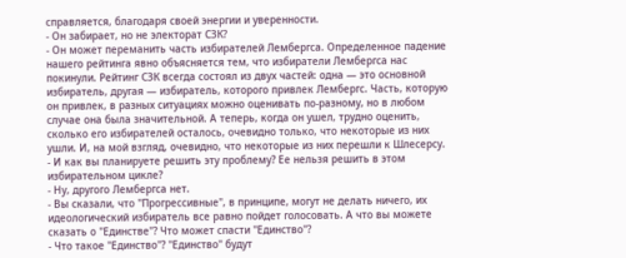справляется, благодаря своей энергии и уверенности.
- Он забирает, но не электорат СЗК?
- Он может переманить часть избирателей Лембергса. Определенное падение нашего рейтинга явно объясняется тем, что избиратели Лембергса нас покинули. Рейтинг СЗК всегда состоял из двух частей: одна — это основной избиратель, другая — избиратель, которого привлек Лембергс. Часть, которую он привлек, в разных ситуациях можно оценивать по-разному, но в любом случае она была значительной. А теперь, когда он ушел, трудно оценить, сколько его избирателей осталось, очевидно только, что некоторые из них ушли. И, на мой взгляд, очевидно, что некоторые из них перешли к Шлесерсу.
- И как вы планируете решить эту проблему? Ее нельзя решить в этом избирательном цикле?
- Ну, другого Лембергса нет.
- Вы сказали, что "Прогрессивные", в принципе, могут не делать ничего, их идеологический избиратель все равно пойдет голосовать. А что вы можете сказать о "Единстве"? Что может спасти "Единство"?
- Что такое "Единство"? "Единство" будут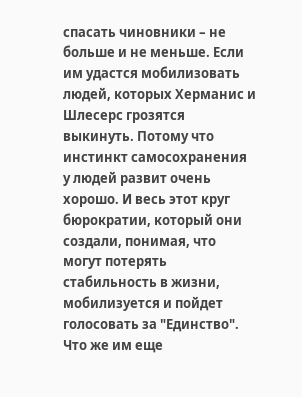спасать чиновники – не больше и не меньше. Если им удастся мобилизовать людей, которых Херманис и Шлесерс грозятся выкинуть. Потому что инстинкт самосохранения у людей развит очень хорошо. И весь этот круг бюрократии, который они создали, понимая, что могут потерять стабильность в жизни, мобилизуется и пойдет голосовать за "Единство". Что же им еще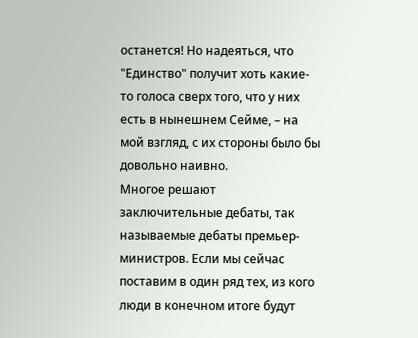останется! Но надеяться, что "Единство" получит хоть какие-то голоса сверх того, что у них есть в нынешнем Сейме, – на мой взгляд, с их стороны было бы довольно наивно.
Многое решают заключительные дебаты, так называемые дебаты премьер-министров. Если мы сейчас поставим в один ряд тех, из кого люди в конечном итоге будут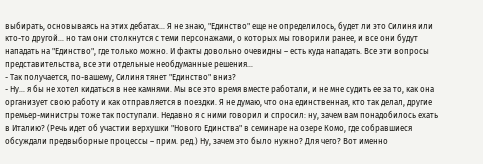выбирать, основываясь на этих дебатах… Я не знаю, "Единство" еще не определилось, будет ли это Силиня или кто-то другой… но там они столкнутся с теми персонажами, о которых мы говорили ранее, и все они будут нападать на "Единство", где только можно. И факты довольно очевидны – есть куда нападать. Все эти вопросы представительства, все эти отдельные необдуманные решения…
- Так получается, по-вашему, Силиня тянет "Единство" вниз?
- Ну… я бы не хотел кидаться в нее камнями. Мы все это время вместе работали, и не мне судить ее за то, как она организует свою работу и как отправляется в поездки. Я не думаю, что она единственная, кто так делал, другие премьер-министры тоже так поступали. Недавно я с ними говорил и спросил: ну, зачем вам понадобилось ехать в Италию? (Речь идет об участии верхушки "Нового Единства" в семинаре на озере Комо, где собравшиеся обсуждали предвыборные процессы – прим. ред.) Ну, зачем это было нужно? Для чего? Вот именно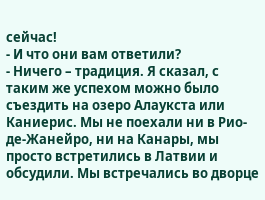сейчас!
- И что они вам ответили?
- Ничего – традиция. Я сказал, с таким же успехом можно было съездить на озеро Алаукста или Каниерис. Мы не поехали ни в Рио-де-Жанейро, ни на Канары, мы просто встретились в Латвии и обсудили. Мы встречались во дворце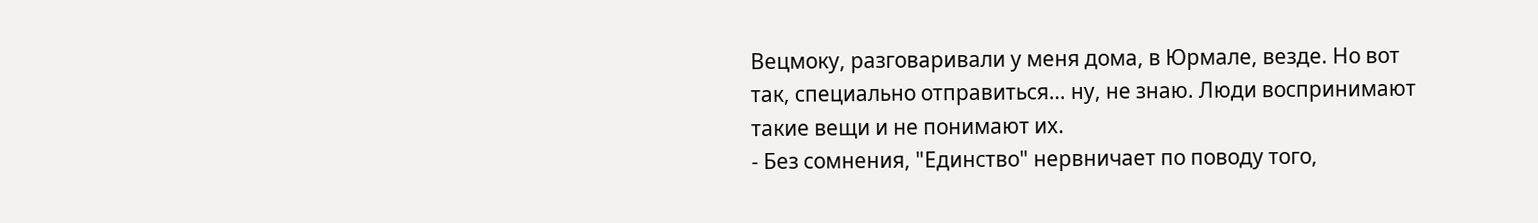Вецмоку, разговаривали у меня дома, в Юрмале, везде. Но вот так, специально отправиться… ну, не знаю. Люди воспринимают такие вещи и не понимают их.
- Без сомнения, "Единство" нервничает по поводу того,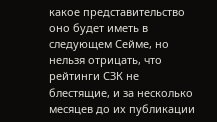какое представительство оно будет иметь в следующем Сейме, но нельзя отрицать, что рейтинги СЗК не блестящие, и за несколько месяцев до их публикации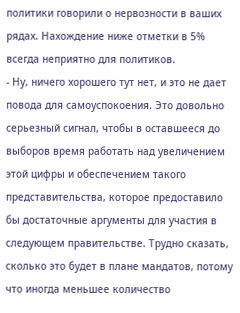политики говорили о нервозности в ваших рядах. Нахождение ниже отметки в 5% всегда неприятно для политиков.
- Ну, ничего хорошего тут нет, и это не дает повода для самоуспокоения. Это довольно серьезный сигнал, чтобы в оставшееся до выборов время работать над увеличением этой цифры и обеспечением такого представительства, которое предоставило бы достаточные аргументы для участия в следующем правительстве. Трудно сказать, сколько это будет в плане мандатов, потому что иногда меньшее количество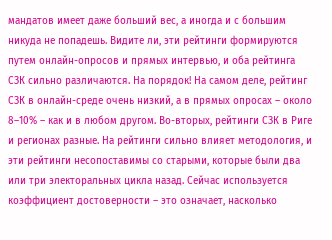мандатов имеет даже больший вес, а иногда и с большим никуда не попадешь. Видите ли, эти рейтинги формируются путем онлайн-опросов и прямых интервью, и оба рейтинга СЗК сильно различаются. На порядок! На самом деле, рейтинг СЗК в онлайн-среде очень низкий, а в прямых опросах – около 8–10% – как и в любом другом. Во-вторых, рейтинги СЗК в Риге и регионах разные. На рейтинги сильно влияет методология, и эти рейтинги несопоставимы со старыми, которые были два или три электоральных цикла назад. Сейчас используется коэффициент достоверности – это означает, насколько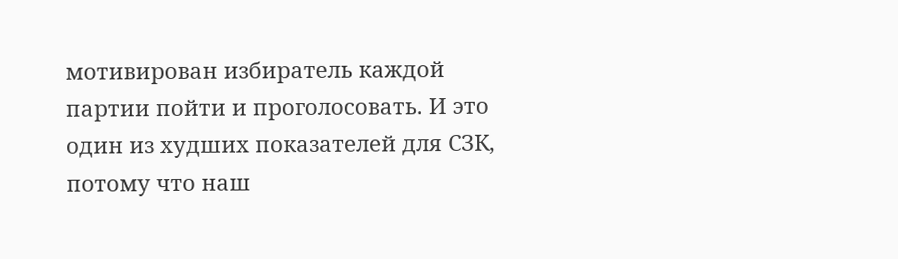мотивирован избиратель каждой партии пойти и проголосовать. И это один из худших показателей для СЗК, потому что наш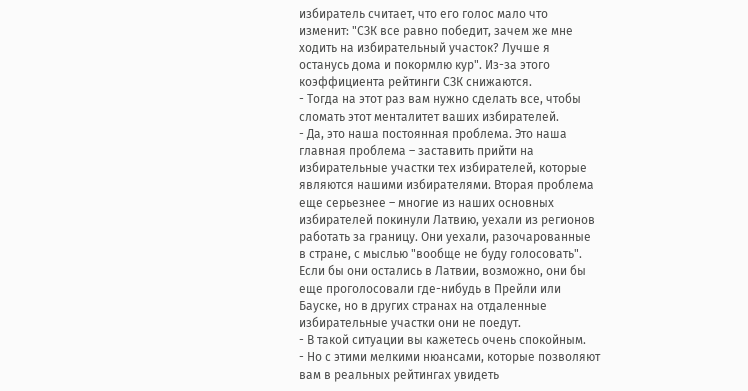избиратель считает, что его голос мало что изменит: "СЗК все равно победит, зачем же мне ходить на избирательный участок? Лучше я останусь дома и покормлю кур". Из-за этого коэффициента рейтинги СЗК снижаются.
- Тогда на этот раз вам нужно сделать все, чтобы сломать этот менталитет ваших избирателей.
- Да, это наша постоянная проблема. Это наша главная проблема – заставить прийти на избирательные участки тех избирателей, которые являются нашими избирателями. Вторая проблема еще серьезнее – многие из наших основных избирателей покинули Латвию, уехали из регионов работать за границу. Они уехали, разочарованные в стране, с мыслью "вообще не буду голосовать". Если бы они остались в Латвии, возможно, они бы еще проголосовали где-нибудь в Прейли или Бауске, но в других странах на отдаленные избирательные участки они не поедут.
- В такой ситуации вы кажетесь очень спокойным.
- Но с этими мелкими нюансами, которые позволяют вам в реальных рейтингах увидеть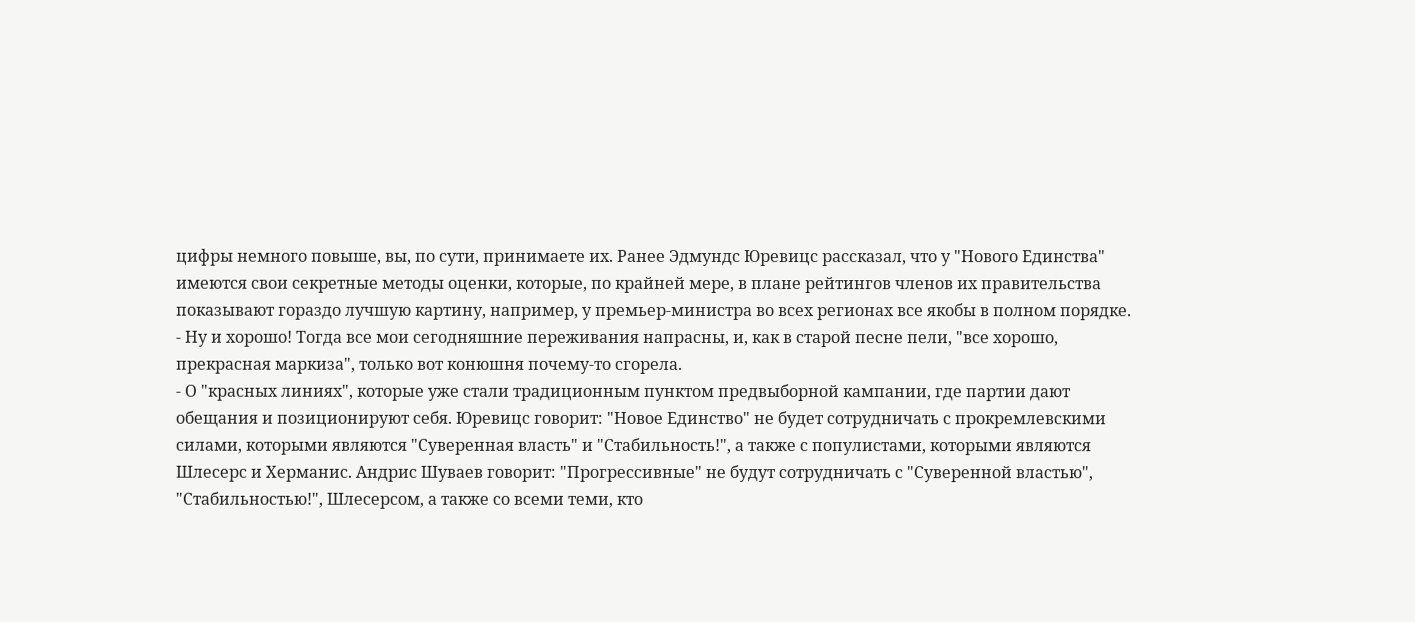цифры немного повыше, вы, по сути, принимаете их. Ранее Эдмундс Юревицс рассказал, что у "Нового Единства" имеются свои секретные методы оценки, которые, по крайней мере, в плане рейтингов членов их правительства показывают гораздо лучшую картину, например, у премьер-министра во всех регионах все якобы в полном порядке.
- Ну и хорошо! Тогда все мои сегодняшние переживания напрасны, и, как в старой песне пели, "все хорошо, прекрасная маркиза", только вот конюшня почему-то сгорела.
- О "красных линиях", которые уже стали традиционным пунктом предвыборной кампании, где партии дают обещания и позиционируют себя. Юревицс говорит: "Новое Единство" не будет сотрудничать с прокремлевскими силами, которыми являются "Суверенная власть" и "Стабильность!", а также с популистами, которыми являются Шлесерс и Херманис. Андрис Шуваев говорит: "Прогрессивные" не будут сотрудничать с "Суверенной властью", "Стабильностью!", Шлесерсом, а также со всеми теми, кто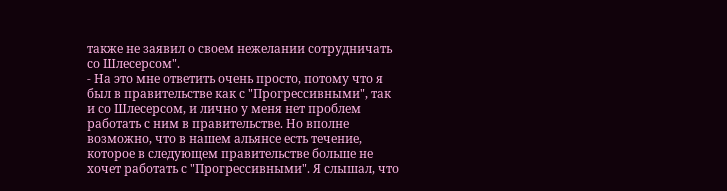также не заявил о своем нежелании сотрудничать со Шлесерсом".
- На это мне ответить очень просто, потому что я был в правительстве как с "Прогрессивными", так и со Шлесерсом, и лично у меня нет проблем работать с ним в правительстве. Но вполне возможно, что в нашем альянсе есть течение, которое в следующем правительстве больше не хочет работать с "Прогрессивными". Я слышал, что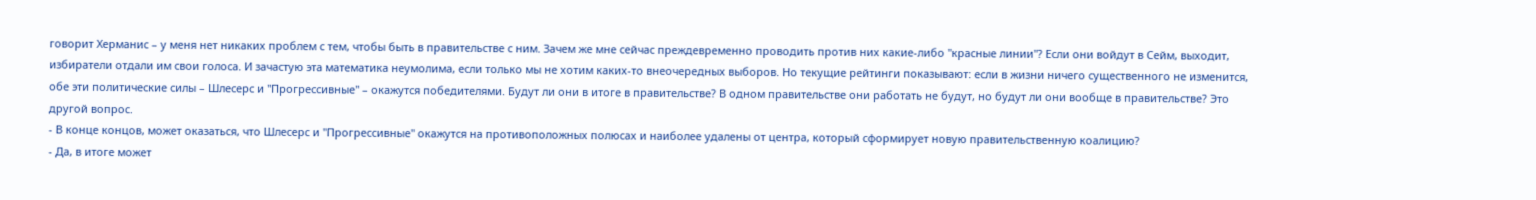говорит Херманис – у меня нет никаких проблем с тем, чтобы быть в правительстве с ним. Зачем же мне сейчас преждевременно проводить против них какие-либо "красные линии"? Если они войдут в Сейм, выходит, избиратели отдали им свои голоса. И зачастую эта математика неумолима, если только мы не хотим каких-то внеочередных выборов. Но текущие рейтинги показывают: если в жизни ничего существенного не изменится, обе эти политические силы – Шлесерс и "Прогрессивные" – окажутся победителями. Будут ли они в итоге в правительстве? В одном правительстве они работать не будут, но будут ли они вообще в правительстве? Это другой вопрос.
- В конце концов, может оказаться, что Шлесерс и "Прогрессивные" окажутся на противоположных полюсах и наиболее удалены от центра, который сформирует новую правительственную коалицию?
- Да, в итоге может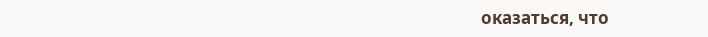оказаться, что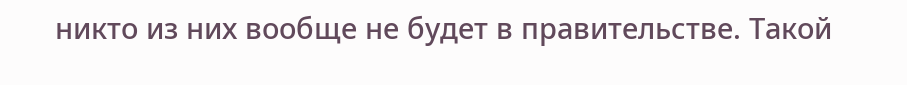никто из них вообще не будет в правительстве. Такой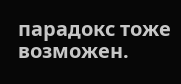парадокс тоже возможен.